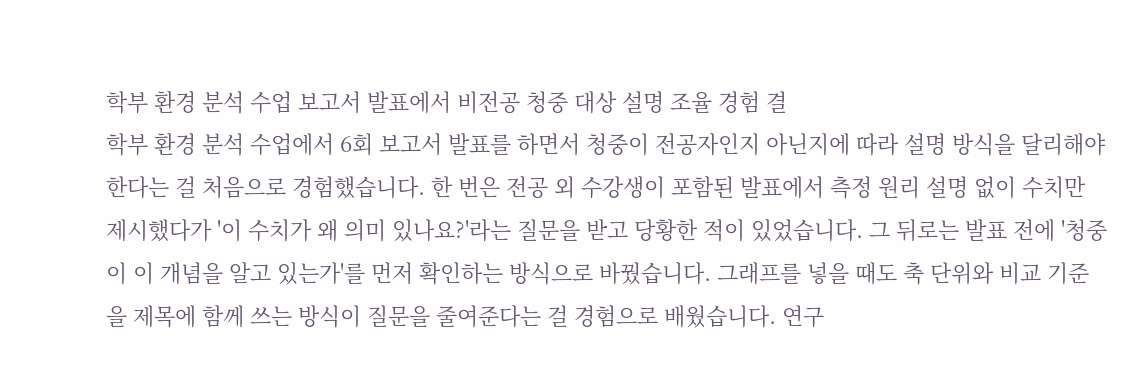학부 환경 분석 수업 보고서 발표에서 비전공 청중 대상 설명 조율 경험 결
학부 환경 분석 수업에서 6회 보고서 발표를 하면서 청중이 전공자인지 아닌지에 따라 설명 방식을 달리해야 한다는 걸 처음으로 경험했습니다. 한 번은 전공 외 수강생이 포함된 발표에서 측정 원리 설명 없이 수치만 제시했다가 '이 수치가 왜 의미 있나요?'라는 질문을 받고 당황한 적이 있었습니다. 그 뒤로는 발표 전에 '청중이 이 개념을 알고 있는가'를 먼저 확인하는 방식으로 바꿨습니다. 그래프를 넣을 때도 축 단위와 비교 기준을 제목에 함께 쓰는 방식이 질문을 줄여준다는 걸 경험으로 배웠습니다. 연구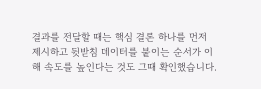결과를 전달할 때는 핵심 결론 하나를 먼저 제시하고 뒷받침 데이터를 붙이는 순서가 이해 속도를 높인다는 것도 그때 확인했습니다.